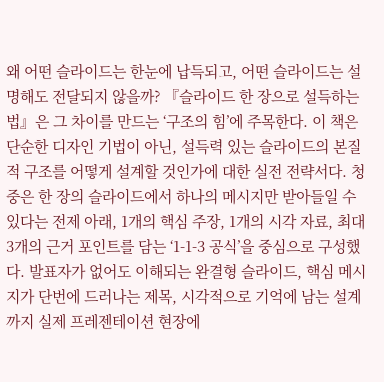왜 어떤 슬라이드는 한눈에 납득되고, 어떤 슬라이드는 설명해도 전달되지 않을까? 『슬라이드 한 장으로 설득하는 법』은 그 차이를 만드는 ‘구조의 힘’에 주목한다. 이 책은 단순한 디자인 기법이 아닌, 설득력 있는 슬라이드의 본질적 구조를 어떻게 설계할 것인가에 대한 실전 전략서다. 청중은 한 장의 슬라이드에서 하나의 메시지만 받아들일 수 있다는 전제 아래, 1개의 핵심 주장, 1개의 시각 자료, 최대 3개의 근거 포인트를 담는 ‘1-1-3 공식’을 중심으로 구성했다. 발표자가 없어도 이해되는 완결형 슬라이드, 핵심 메시지가 단번에 드러나는 제목, 시각적으로 기억에 남는 설계까지 실제 프레젠테이션 현장에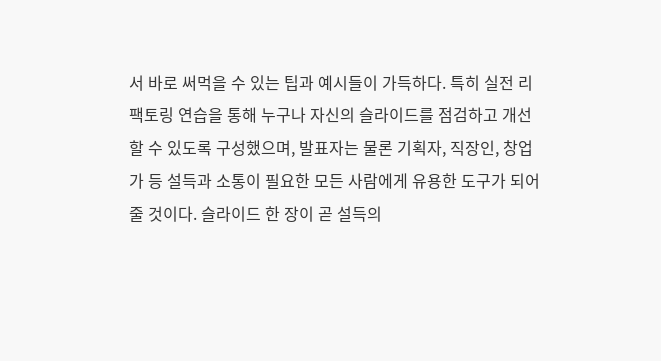서 바로 써먹을 수 있는 팁과 예시들이 가득하다. 특히 실전 리팩토링 연습을 통해 누구나 자신의 슬라이드를 점검하고 개선할 수 있도록 구성했으며, 발표자는 물론 기획자, 직장인, 창업가 등 설득과 소통이 필요한 모든 사람에게 유용한 도구가 되어줄 것이다. 슬라이드 한 장이 곧 설득의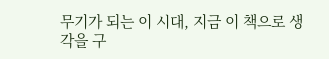무기가 되는 이 시대, 지금 이 책으로 생각을 구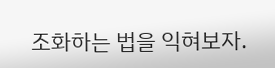조화하는 법을 익혀보자.